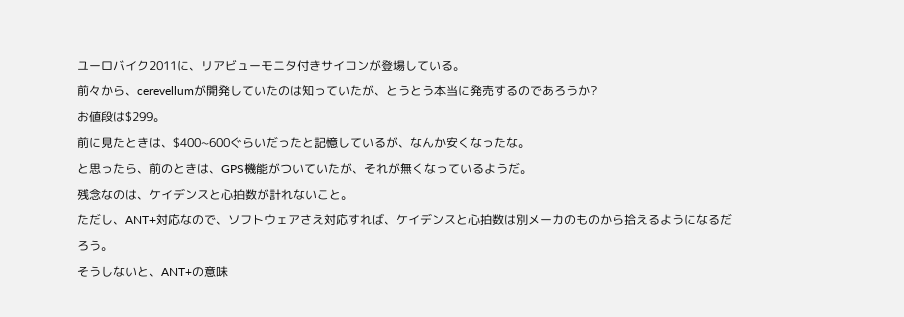ユーロバイク2011に、リアビューモニタ付きサイコンが登場している。
前々から、cerevellumが開発していたのは知っていたが、とうとう本当に発売するのであろうか?
お値段は$299。
前に見たときは、$400~600ぐらいだったと記憶しているが、なんか安くなったな。
と思ったら、前のときは、GPS機能がついていたが、それが無くなっているようだ。
残念なのは、ケイデンスと心拍数が計れないこと。
ただし、ANT+対応なので、ソフトウェアさえ対応すれば、ケイデンスと心拍数は別メーカのものから拾えるようになるだろう。
そうしないと、ANT+の意味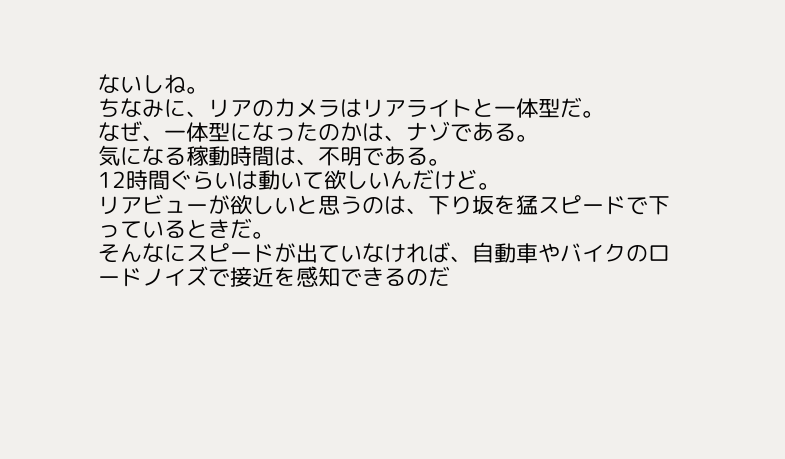ないしね。
ちなみに、リアのカメラはリアライトと一体型だ。
なぜ、一体型になったのかは、ナゾである。
気になる稼動時間は、不明である。
12時間ぐらいは動いて欲しいんだけど。
リアビューが欲しいと思うのは、下り坂を猛スピードで下っているときだ。
そんなにスピードが出ていなければ、自動車やバイクのロードノイズで接近を感知できるのだ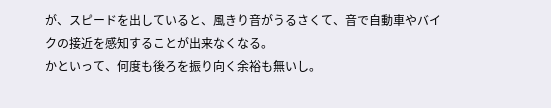が、スピードを出していると、風きり音がうるさくて、音で自動車やバイクの接近を感知することが出来なくなる。
かといって、何度も後ろを振り向く余裕も無いし。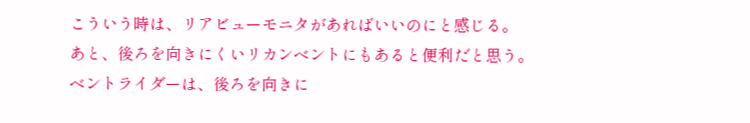こういう時は、リアビューモニタがあればいいのにと感じる。
あと、後ろを向きにくいリカンベントにもあると便利だと思う。
ベントライダーは、後ろを向きに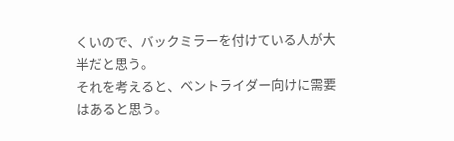くいので、バックミラーを付けている人が大半だと思う。
それを考えると、ベントライダー向けに需要はあると思う。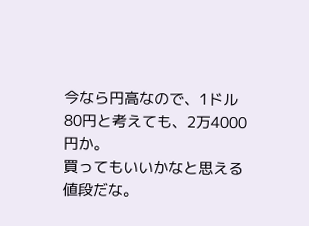今なら円高なので、1ドル80円と考えても、2万4000円か。
買ってもいいかなと思える値段だな。